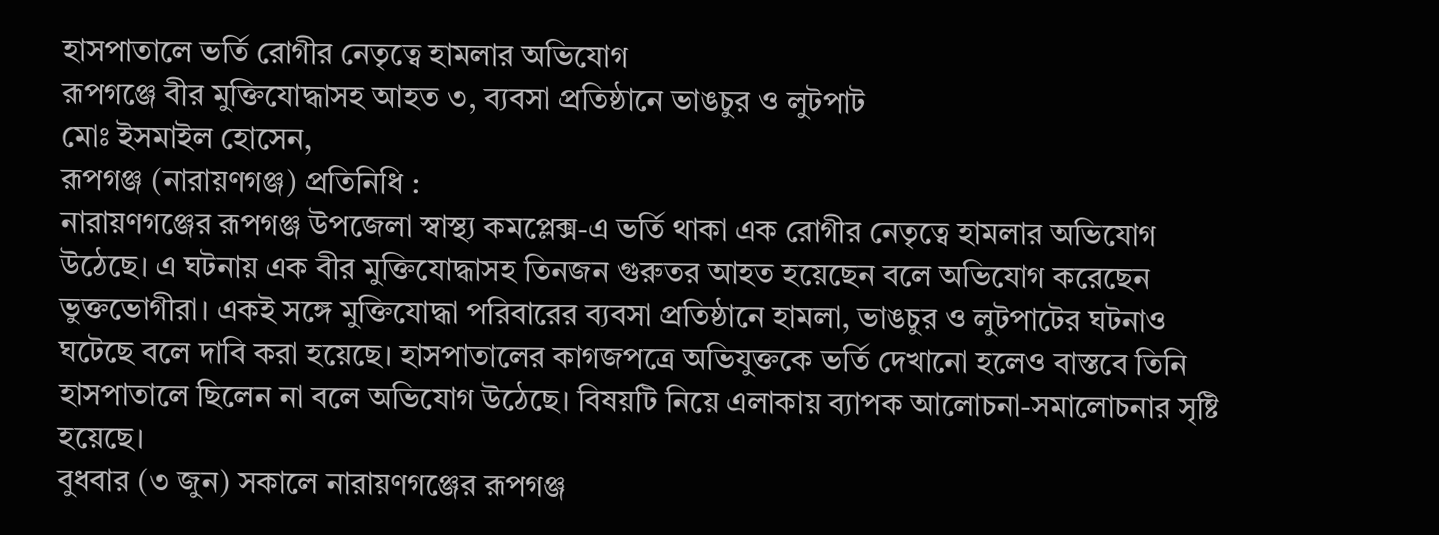হাসপাতালে ভর্তি রোগীর নেতৃত্বে হামলার অভিযোগ
রূপগঞ্জে বীর মুক্তিযোদ্ধাসহ আহত ৩, ব্যবসা প্রতিষ্ঠানে ভাঙচুর ও লুটপাট
মোঃ ইসমাইল হোসেন,
রূপগঞ্জ (নারায়ণগঞ্জ) প্রতিনিধি :
নারায়ণগঞ্জের রূপগঞ্জ উপজেলা স্বাস্থ্য কমপ্লেক্স-এ ভর্তি থাকা এক রোগীর নেতৃত্বে হামলার অভিযোগ উঠেছে। এ ঘটনায় এক বীর মুক্তিযোদ্ধাসহ তিনজন গুরুতর আহত হয়েছেন বলে অভিযোগ করেছেন ভুক্তভোগীরা। একই সঙ্গে মুক্তিযোদ্ধা পরিবারের ব্যবসা প্রতিষ্ঠানে হামলা, ভাঙচুর ও লুটপাটের ঘটনাও ঘটেছে বলে দাবি করা হয়েছে। হাসপাতালের কাগজপত্রে অভিযুক্তকে ভর্তি দেখানো হলেও বাস্তবে তিনি হাসপাতালে ছিলেন না বলে অভিযোগ উঠেছে। বিষয়টি নিয়ে এলাকায় ব্যাপক আলোচনা-সমালোচনার সৃষ্টি হয়েছে।
বুধবার (৩ জুন) সকালে নারায়ণগঞ্জের রূপগঞ্জ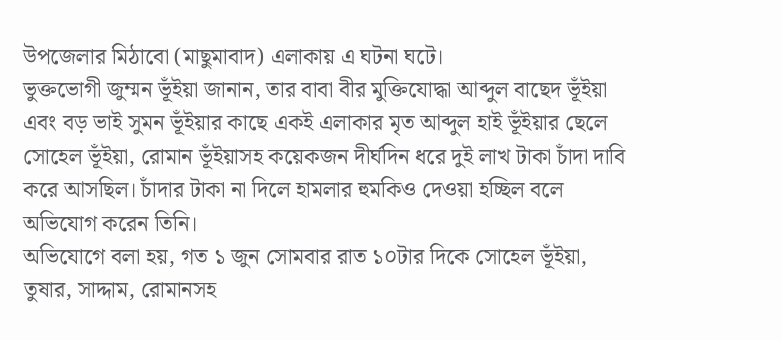উপজেলার মিঠাবো (মাছুমাবাদ) এলাকায় এ ঘটনা ঘটে।
ভুক্তভোগী জুম্মন ভূঁইয়া জানান, তার বাবা বীর মুক্তিযোদ্ধা আব্দুল বাছেদ ভূঁইয়া এবং বড় ভাই সুমন ভূঁইয়ার কাছে একই এলাকার মৃত আব্দুল হাই ভূঁইয়ার ছেলে সোহেল ভূঁইয়া, রোমান ভূঁইয়াসহ কয়েকজন দীর্ঘদিন ধরে দুই লাখ টাকা চাঁদা দাবি করে আসছিল। চাঁদার টাকা না দিলে হামলার হুমকিও দেওয়া হচ্ছিল বলে অভিযোগ করেন তিনি।
অভিযোগে বলা হয়, গত ১ জুন সোমবার রাত ১০টার দিকে সোহেল ভূঁইয়া, তুষার, সাদ্দাম, রোমানসহ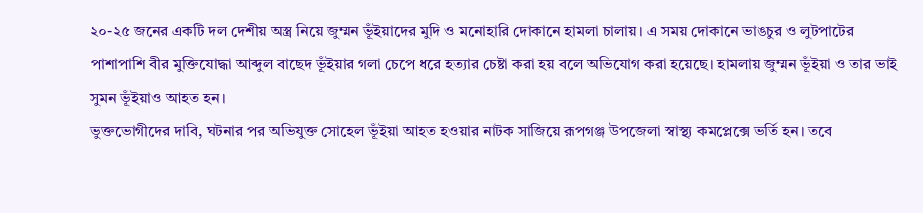২০-২৫ জনের একটি দল দেশীয় অস্ত্র নিয়ে জুম্মন ভূঁইয়াদের মুদি ও মনোহারি দোকানে হামলা চালায়। এ সময় দোকানে ভাঙচুর ও লুটপাটের পাশাপাশি বীর মুক্তিযোদ্ধা আব্দুল বাছেদ ভূঁইয়ার গলা চেপে ধরে হত্যার চেষ্টা করা হয় বলে অভিযোগ করা হয়েছে। হামলায় জুম্মন ভূঁইয়া ও তার ভাই সুমন ভূঁইয়াও আহত হন।
ভুক্তভোগীদের দাবি, ঘটনার পর অভিযুক্ত সোহেল ভূঁইয়া আহত হওয়ার নাটক সাজিয়ে রূপগঞ্জ উপজেলা স্বাস্থ্য কমপ্লেক্সে ভর্তি হন। তবে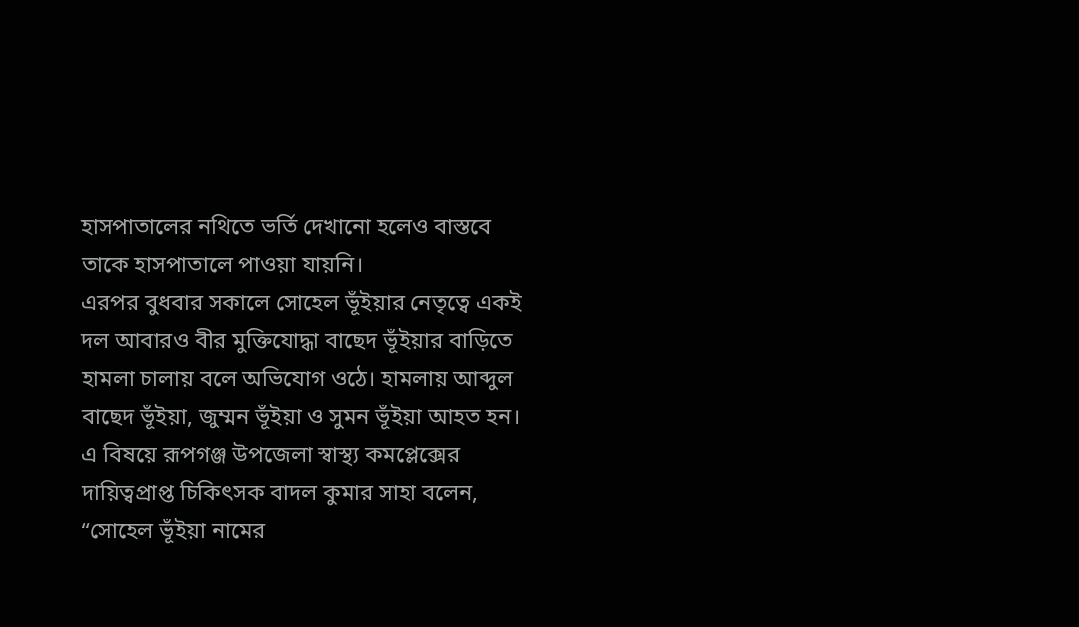হাসপাতালের নথিতে ভর্তি দেখানো হলেও বাস্তবে তাকে হাসপাতালে পাওয়া যায়নি।
এরপর বুধবার সকালে সোহেল ভূঁইয়ার নেতৃত্বে একই দল আবারও বীর মুক্তিযোদ্ধা বাছেদ ভূঁইয়ার বাড়িতে হামলা চালায় বলে অভিযোগ ওঠে। হামলায় আব্দুল বাছেদ ভূঁইয়া, জুম্মন ভূঁইয়া ও সুমন ভূঁইয়া আহত হন।
এ বিষয়ে রূপগঞ্জ উপজেলা স্বাস্থ্য কমপ্লেক্সের দায়িত্বপ্রাপ্ত চিকিৎসক বাদল কুমার সাহা বলেন, “সোহেল ভূঁইয়া নামের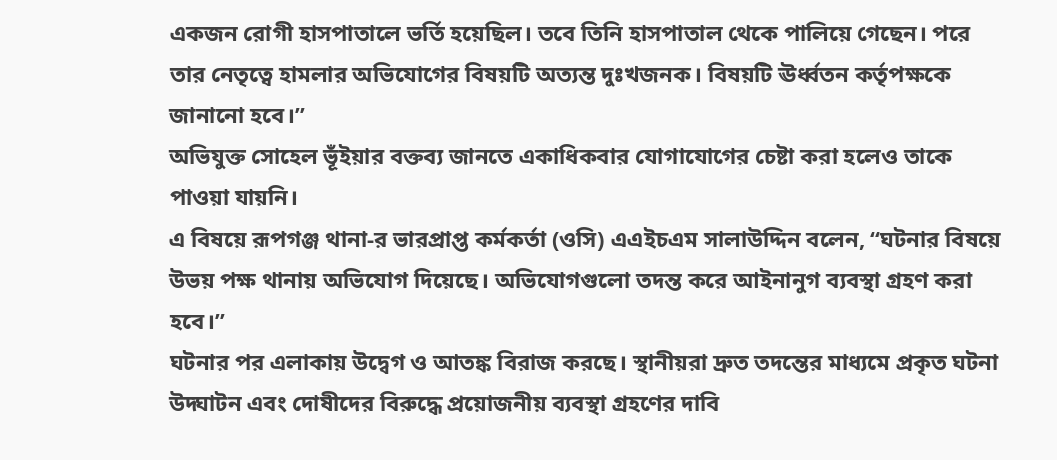একজন রোগী হাসপাতালে ভর্তি হয়েছিল। তবে তিনি হাসপাতাল থেকে পালিয়ে গেছেন। পরে তার নেতৃত্বে হামলার অভিযোগের বিষয়টি অত্যন্ত দুঃখজনক। বিষয়টি ঊর্ধ্বতন কর্তৃপক্ষকে জানানো হবে।”
অভিযুক্ত সোহেল ভূঁইয়ার বক্তব্য জানতে একাধিকবার যোগাযোগের চেষ্টা করা হলেও তাকে পাওয়া যায়নি।
এ বিষয়ে রূপগঞ্জ থানা-র ভারপ্রাপ্ত কর্মকর্তা (ওসি) এএইচএম সালাউদ্দিন বলেন, “ঘটনার বিষয়ে উভয় পক্ষ থানায় অভিযোগ দিয়েছে। অভিযোগগুলো তদন্ত করে আইনানুগ ব্যবস্থা গ্রহণ করা হবে।”
ঘটনার পর এলাকায় উদ্বেগ ও আতঙ্ক বিরাজ করছে। স্থানীয়রা দ্রুত তদন্তের মাধ্যমে প্রকৃত ঘটনা উদ্ঘাটন এবং দোষীদের বিরুদ্ধে প্রয়োজনীয় ব্যবস্থা গ্রহণের দাবি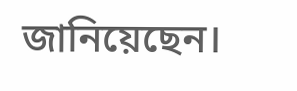জানিয়েছেন।